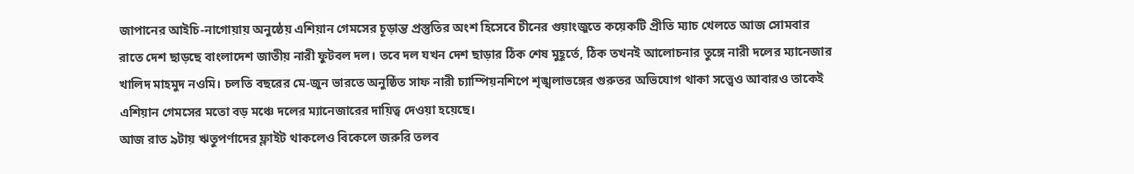জাপানের আইচি-নাগোয়ায় অনুষ্ঠেয় এশিয়ান গেমসের চূড়ান্ত প্রস্তুতির অংশ হিসেবে চীনের গুয়াংজুতে কয়েকটি প্রীতি ম্যাচ খেলতে আজ সোমবার রাতে দেশ ছাড়ছে বাংলাদেশ জাতীয় নারী ফুটবল দল। তবে দল যখন দেশ ছাড়ার ঠিক শেষ মুহূর্তে, ঠিক তখনই আলোচনার তুঙ্গে নারী দলের ম্যানেজার খালিদ মাহমুদ নওমি। চলতি বছরের মে-জুন ভারতে অনুষ্ঠিত সাফ নারী চ্যাম্পিয়নশিপে শৃঙ্খলাভঙ্গের গুরুতর অভিযোগ থাকা সত্ত্বেও আবারও তাকেই এশিয়ান গেমসের মতো বড় মঞ্চে দলের ম্যানেজারের দায়িত্ব দেওয়া হয়েছে।
আজ রাত ৯টায় ঋতুপর্ণাদের ফ্লাইট থাকলেও বিকেলে জরুরি তলব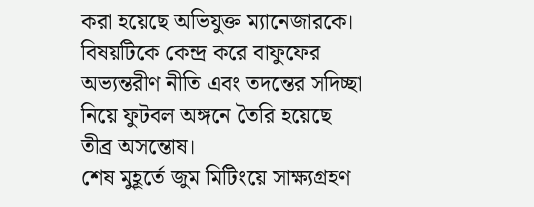করা হয়েছে অভিযুক্ত ম্যানেজারকে। বিষয়টিকে কেন্দ্র করে বাফুফের অভ্যন্তরীণ নীতি এবং তদন্তের সদিচ্ছা নিয়ে ফুটবল অঙ্গনে তৈরি হয়েছে তীব্র অসন্তোষ।
শেষ মুহূর্তে জুম মিটিংয়ে সাক্ষ্যগ্রহণ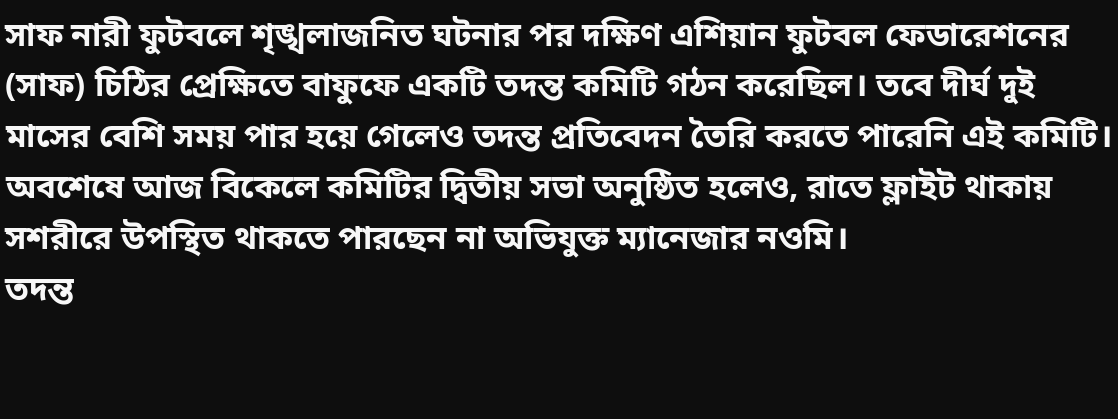সাফ নারী ফুটবলে শৃঙ্খলাজনিত ঘটনার পর দক্ষিণ এশিয়ান ফুটবল ফেডারেশনের (সাফ) চিঠির প্রেক্ষিতে বাফুফে একটি তদন্ত কমিটি গঠন করেছিল। তবে দীর্ঘ দুই মাসের বেশি সময় পার হয়ে গেলেও তদন্ত প্রতিবেদন তৈরি করতে পারেনি এই কমিটি। অবশেষে আজ বিকেলে কমিটির দ্বিতীয় সভা অনুষ্ঠিত হলেও, রাতে ফ্লাইট থাকায় সশরীরে উপস্থিত থাকতে পারছেন না অভিযুক্ত ম্যানেজার নওমি।
তদন্ত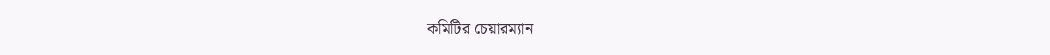কমিটির চেয়ারম্যান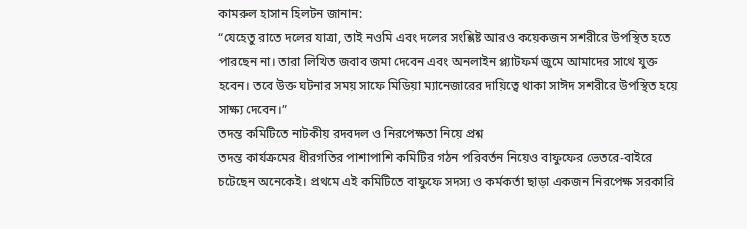কামরুল হাসান হিলটন জানান:
“যেহেতু রাতে দলের যাত্রা, তাই নওমি এবং দলের সংশ্লিষ্ট আরও কয়েকজন সশরীরে উপস্থিত হতে পারছেন না। তারা লিখিত জবাব জমা দেবেন এবং অনলাইন প্ল্যাটফর্ম জুমে আমাদের সাথে যুক্ত হবেন। তবে উক্ত ঘটনার সময় সাফে মিডিয়া ম্যানেজারের দায়িত্বে থাকা সাঈদ সশরীরে উপস্থিত হয়ে সাক্ষ্য দেবেন।”
তদন্ত কমিটিতে নাটকীয় রদবদল ও নিরপেক্ষতা নিয়ে প্রশ্ন
তদন্ত কার্যক্রমের ধীরগতির পাশাপাশি কমিটির গঠন পরিবর্তন নিয়েও বাফুফের ভেতরে-বাইরে চটেছেন অনেকেই। প্রথমে এই কমিটিতে বাফুফে সদস্য ও কর্মকর্তা ছাড়া একজন নিরপেক্ষ সরকারি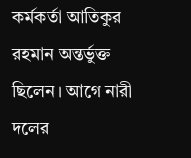কর্মকর্তা আতিকুর রহমান অন্তর্ভুক্ত ছিলেন। আগে নারী দলের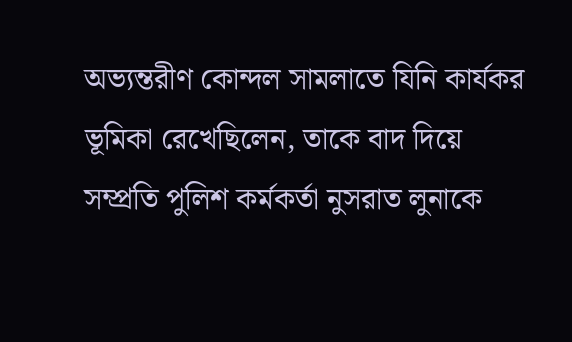অভ্যন্তরীণ কোন্দল সামলাতে যিনি কার্যকর ভূমিকা রেখেছিলেন, তাকে বাদ দিয়ে সম্প্রতি পুলিশ কর্মকর্তা নুসরাত লুনাকে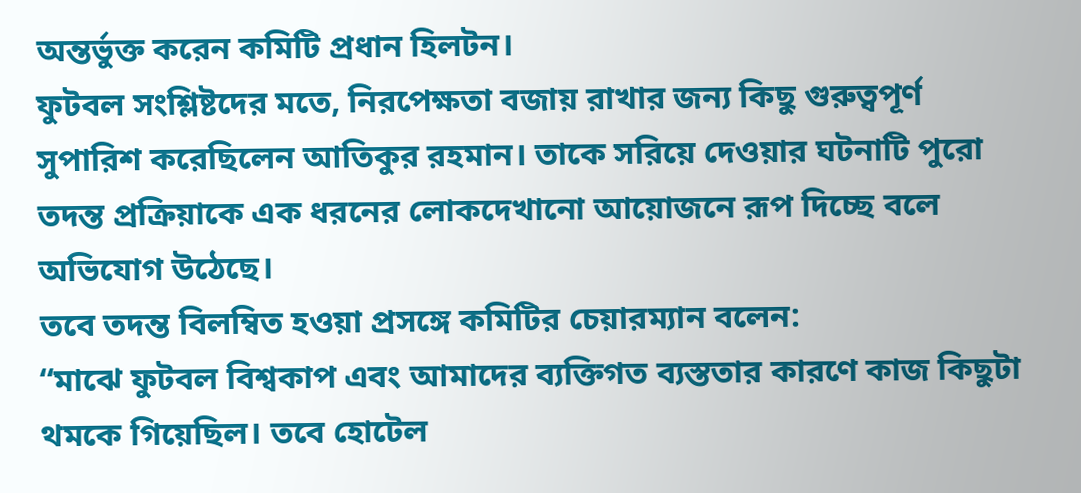অন্তর্ভুক্ত করেন কমিটি প্রধান হিলটন।
ফুটবল সংশ্লিষ্টদের মতে, নিরপেক্ষতা বজায় রাখার জন্য কিছু গুরুত্বপূর্ণ সুপারিশ করেছিলেন আতিকুর রহমান। তাকে সরিয়ে দেওয়ার ঘটনাটি পুরো তদন্ত প্রক্রিয়াকে এক ধরনের লোকদেখানো আয়োজনে রূপ দিচ্ছে বলে অভিযোগ উঠেছে।
তবে তদন্ত বিলম্বিত হওয়া প্রসঙ্গে কমিটির চেয়ারম্যান বলেন:
“মাঝে ফুটবল বিশ্বকাপ এবং আমাদের ব্যক্তিগত ব্যস্ততার কারণে কাজ কিছুটা থমকে গিয়েছিল। তবে হোটেল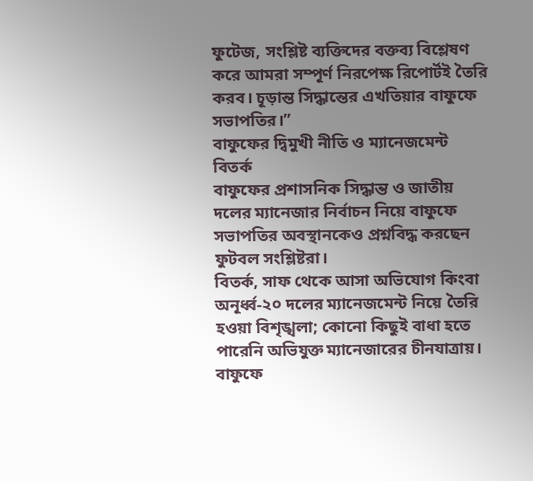ফুটেজ, সংশ্লিষ্ট ব্যক্তিদের বক্তব্য বিশ্লেষণ করে আমরা সম্পূর্ণ নিরপেক্ষ রিপোর্টই তৈরি করব। চূড়ান্ত সিদ্ধান্তের এখতিয়ার বাফুফে সভাপতির।”
বাফুফের দ্বিমুখী নীতি ও ম্যানেজমেন্ট বিতর্ক
বাফুফের প্রশাসনিক সিদ্ধান্ত ও জাতীয় দলের ম্যানেজার নির্বাচন নিয়ে বাফুফে সভাপতির অবস্থানকেও প্রশ্নবিদ্ধ করছেন ফুটবল সংশ্লিষ্টরা।
বিতর্ক, সাফ থেকে আসা অভিযোগ কিংবা অনূর্ধ্ব-২০ দলের ম্যানেজমেন্ট নিয়ে তৈরি হওয়া বিশৃঙ্খলা; কোনো কিছুই বাধা হতে পারেনি অভিযুক্ত ম্যানেজারের চীনযাত্রায়। বাফুফে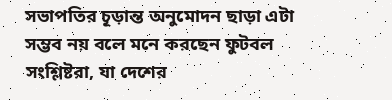সভাপতির চূড়ান্ত অনুমোদন ছাড়া এটা সম্ভব নয় বলে মনে করছেন ফুটবল সংশ্লিষ্টরা, যা দেশের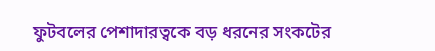ফুটবলের পেশাদারত্বকে বড় ধরনের সংকটের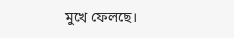মুখে ফেলছে।